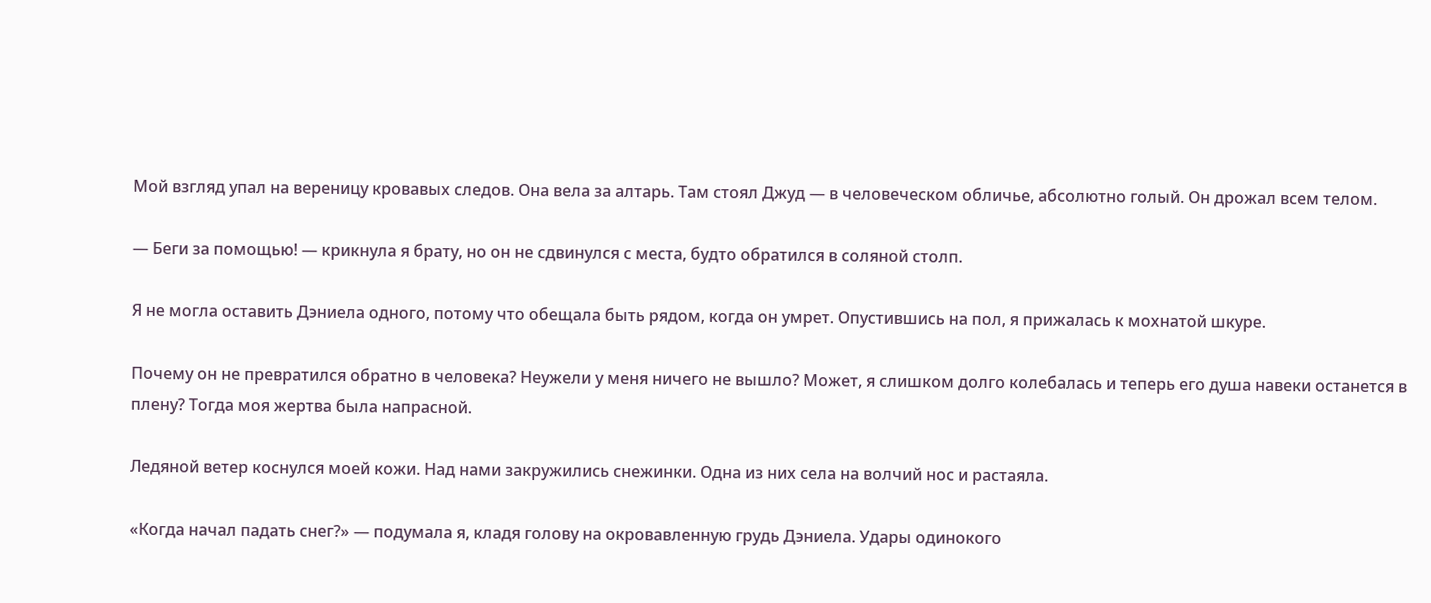Мой взгляд упал на вереницу кровавых следов. Она вела за алтарь. Там стоял Джуд — в человеческом обличье, абсолютно голый. Он дрожал всем телом.

— Беги за помощью! — крикнула я брату, но он не сдвинулся с места, будто обратился в соляной столп.

Я не могла оставить Дэниела одного, потому что обещала быть рядом, когда он умрет. Опустившись на пол, я прижалась к мохнатой шкуре.

Почему он не превратился обратно в человека? Неужели у меня ничего не вышло? Может, я слишком долго колебалась и теперь его душа навеки останется в плену? Тогда моя жертва была напрасной.

Ледяной ветер коснулся моей кожи. Над нами закружились снежинки. Одна из них села на волчий нос и растаяла.

«Когда начал падать снег?» — подумала я, кладя голову на окровавленную грудь Дэниела. Удары одинокого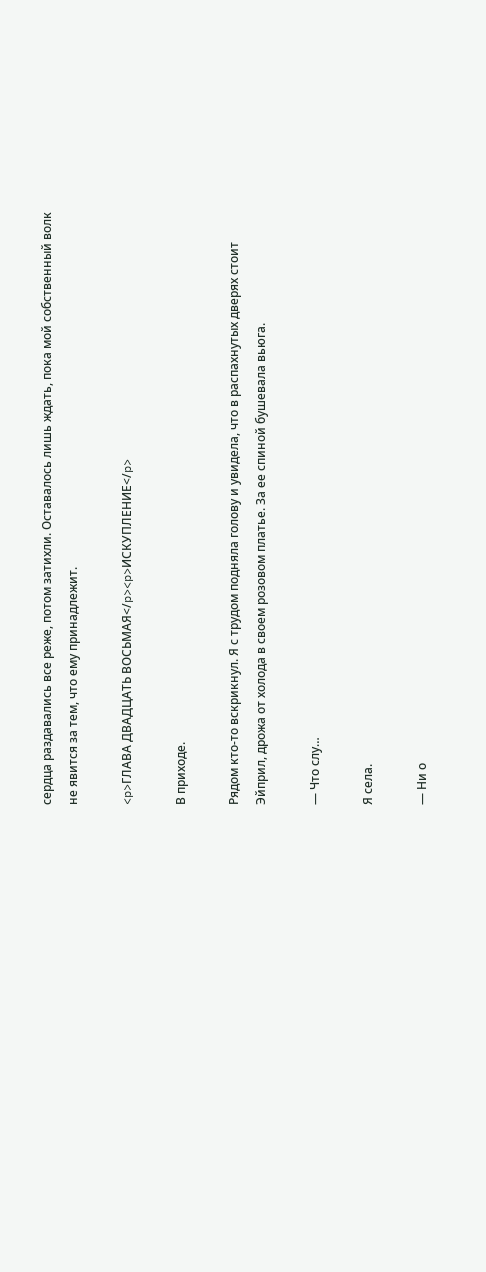сердца раздавались все реже, потом затихли. Оставалось лишь ждать, пока мой собственный волк не явится за тем, что ему принадлежит.

<p>ГЛАВА ДВАДЦАТЬ ВОСЬМАЯ</p><p>ИСКУПЛЕНИЕ</p>

В приходе.

Рядом кто-то вскрикнул. Я с трудом подняла голову и увидела, что в распахнутых дверях стоит Эйприл, дрожа от холода в своем розовом платье. За ее спиной бушевала вьюга.

— Что слу…

Я села.

— Ни о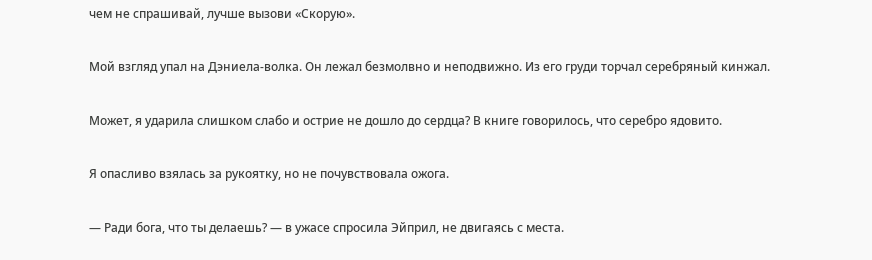чем не спрашивай, лучше вызови «Скорую».

Мой взгляд упал на Дэниела-волка. Он лежал безмолвно и неподвижно. Из его груди торчал серебряный кинжал.

Может, я ударила слишком слабо и острие не дошло до сердца? В книге говорилось, что серебро ядовито.

Я опасливо взялась за рукоятку, но не почувствовала ожога.

— Ради бога, что ты делаешь? — в ужасе спросила Эйприл, не двигаясь с места.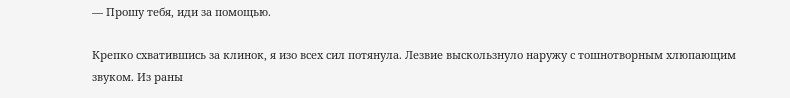— Прошу тебя, иди за помощью.

Крепко схватившись за клинок, я изо всех сил потянула. Лезвие выскользнуло наружу с тошнотворным хлюпающим звуком. Из раны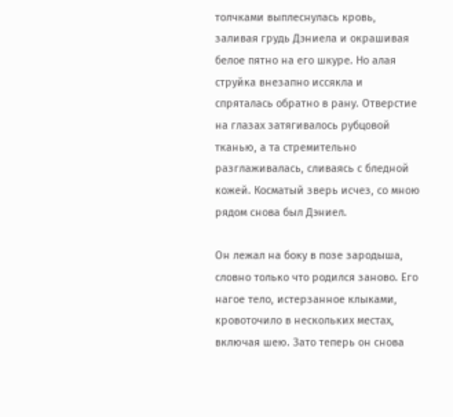толчками выплеснулась кровь, заливая грудь Дэниела и окрашивая белое пятно на его шкуре. Но алая струйка внезапно иссякла и спряталась обратно в рану. Отверстие на глазах затягивалось рубцовой тканью, а та стремительно разглаживалась, сливаясь с бледной кожей. Косматый зверь исчез, со мною рядом снова был Дэниел.

Он лежал на боку в позе зародыша, словно только что родился заново. Его нагое тело, истерзанное клыками, кровоточило в нескольких местах, включая шею. Зато теперь он снова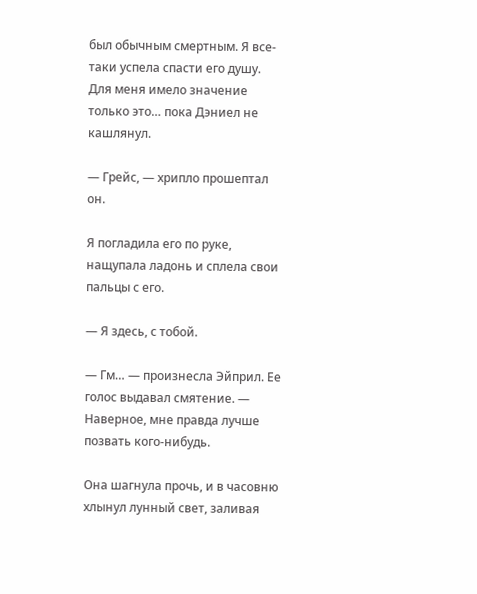был обычным смертным. Я все-таки успела спасти его душу. Для меня имело значение только это… пока Дэниел не кашлянул.

— Грейс, — хрипло прошептал он.

Я погладила его по руке, нащупала ладонь и сплела свои пальцы с его.

— Я здесь, с тобой.

— Гм… — произнесла Эйприл. Ее голос выдавал смятение. — Наверное, мне правда лучше позвать кого-нибудь.

Она шагнула прочь, и в часовню хлынул лунный свет, заливая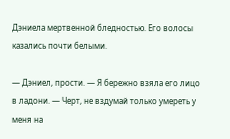Дэниела мертвенной бледностью. Его волосы казались почти белыми.

— Дэниел, прости. — Я бережно взяла его лицо в ладони. — Черт, не вздумай только умереть у меня на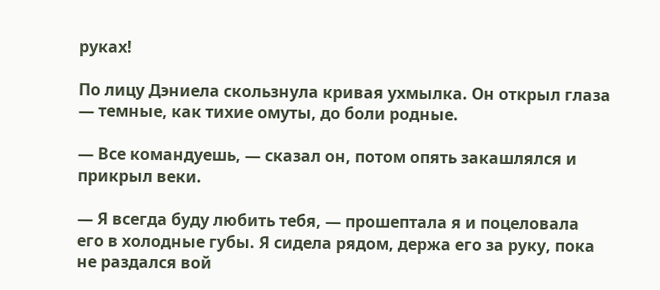руках!

По лицу Дэниела скользнула кривая ухмылка. Он открыл глаза — темные, как тихие омуты, до боли родные.

— Все командуешь, — сказал он, потом опять закашлялся и прикрыл веки.

— Я всегда буду любить тебя, — прошептала я и поцеловала его в холодные губы. Я сидела рядом, держа его за руку, пока не раздался вой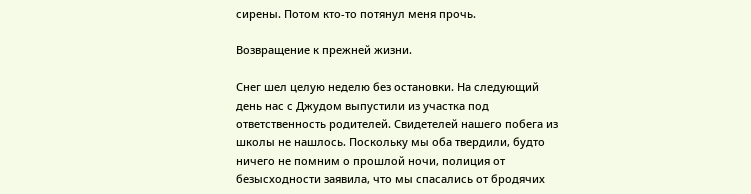сирены. Потом кто-то потянул меня прочь.

Возвращение к прежней жизни.

Снег шел целую неделю без остановки. На следующий день нас с Джудом выпустили из участка под ответственность родителей. Свидетелей нашего побега из школы не нашлось. Поскольку мы оба твердили, будто ничего не помним о прошлой ночи, полиция от безысходности заявила, что мы спасались от бродячих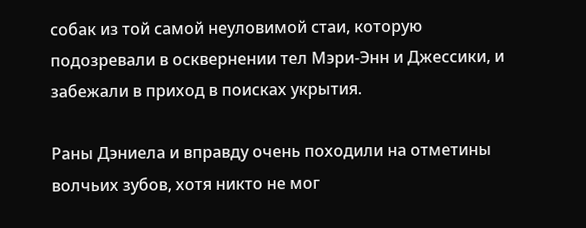собак из той самой неуловимой стаи, которую подозревали в осквернении тел Мэри-Энн и Джессики, и забежали в приход в поисках укрытия.

Раны Дэниела и вправду очень походили на отметины волчьих зубов, хотя никто не мог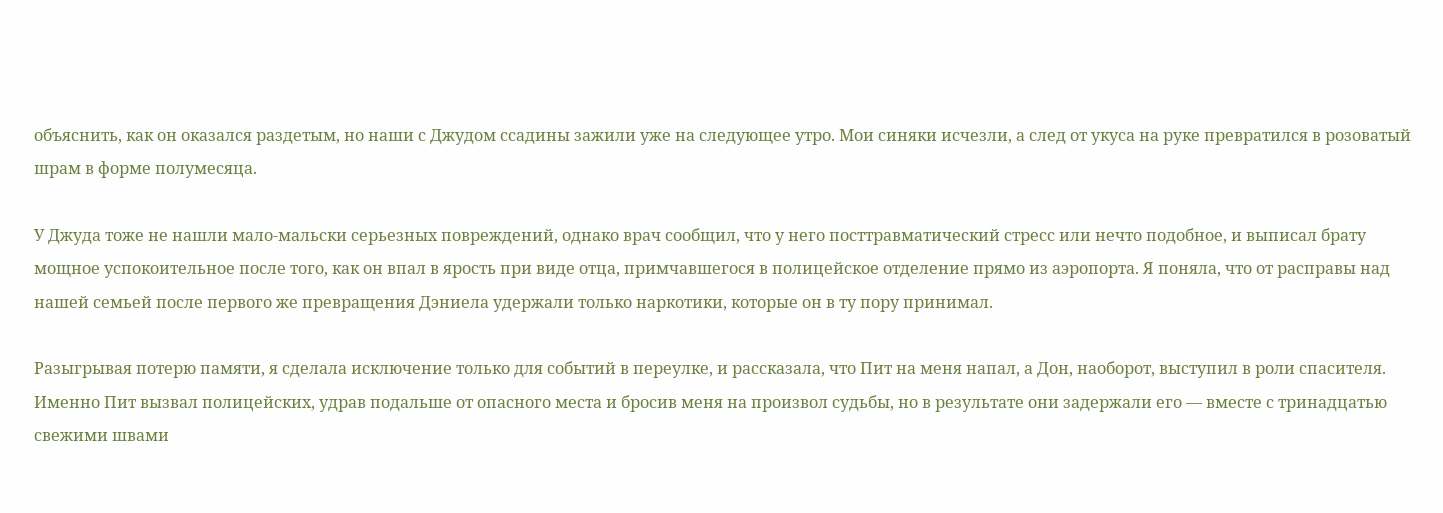объяснить, как он оказался раздетым, но наши с Джудом ссадины зажили уже на следующее утро. Мои синяки исчезли, а след от укуса на руке превратился в розоватый шрам в форме полумесяца.

У Джуда тоже не нашли мало-мальски серьезных повреждений, однако врач сообщил, что у него посттравматический стресс или нечто подобное, и выписал брату мощное успокоительное после того, как он впал в ярость при виде отца, примчавшегося в полицейское отделение прямо из аэропорта. Я поняла, что от расправы над нашей семьей после первого же превращения Дэниела удержали только наркотики, которые он в ту пору принимал.

Разыгрывая потерю памяти, я сделала исключение только для событий в переулке, и рассказала, что Пит на меня напал, а Дон, наоборот, выступил в роли спасителя. Именно Пит вызвал полицейских, удрав подальше от опасного места и бросив меня на произвол судьбы, но в результате они задержали его — вместе с тринадцатью свежими швами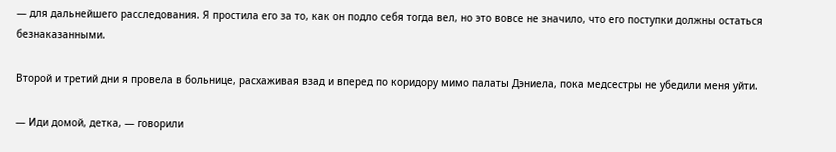— для дальнейшего расследования. Я простила его за то, как он подло себя тогда вел, но это вовсе не значило, что его поступки должны остаться безнаказанными.

Второй и третий дни я провела в больнице, расхаживая взад и вперед по коридору мимо палаты Дэниела, пока медсестры не убедили меня уйти.

— Иди домой, детка, — говорили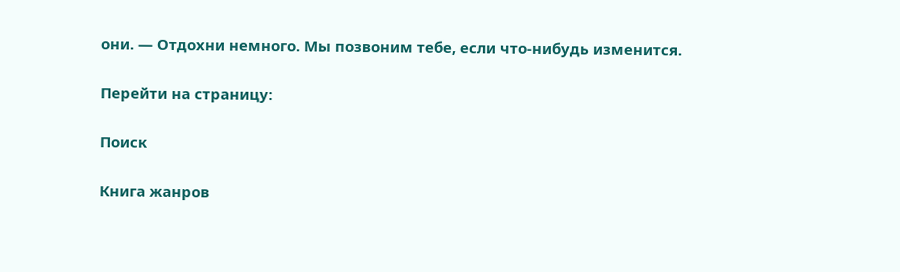они. — Отдохни немного. Мы позвоним тебе, если что-нибудь изменится.

Перейти на страницу:

Поиск

Книга жанров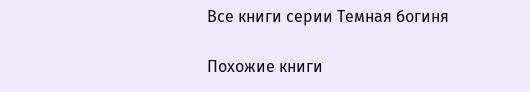Все книги серии Темная богиня

Похожие книги